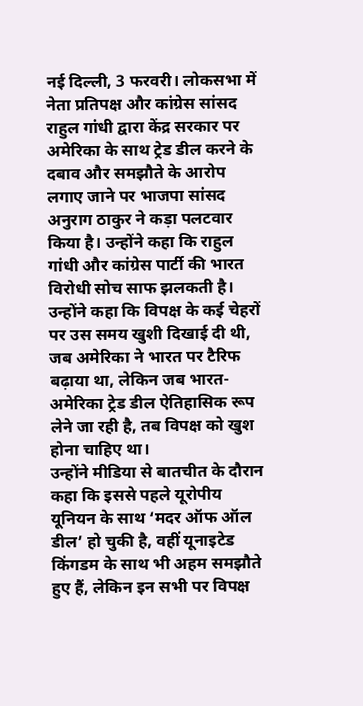नई दिल्ली, 3 फरवरी। लोकसभा में नेता प्रतिपक्ष और कांग्रेस सांसद राहुल गांधी द्वारा केंद्र सरकार पर अमेरिका के साथ ट्रेड डील करने के दबाव और समझौते के आरोप लगाए जाने पर भाजपा सांसद अनुराग ठाकुर ने कड़ा पलटवार किया है। उन्होंने कहा कि राहुल गांधी और कांग्रेस पार्टी की भारत विरोधी सोच साफ झलकती है।
उन्होंने कहा कि विपक्ष के कई चेहरों पर उस समय खुशी दिखाई दी थी, जब अमेरिका ने भारत पर टैरिफ बढ़ाया था, लेकिन जब भारत-अमेरिका ट्रेड डील ऐतिहासिक रूप लेने जा रही है, तब विपक्ष को खुश होना चाहिए था।
उन्होंने मीडिया से बातचीत के दौरान कहा कि इससे पहले यूरोपीय यूनियन के साथ ‘मदर ऑफ ऑल डील’ हो चुकी है, वहीं यूनाइटेड किंगडम के साथ भी अहम समझौते हुए हैं, लेकिन इन सभी पर विपक्ष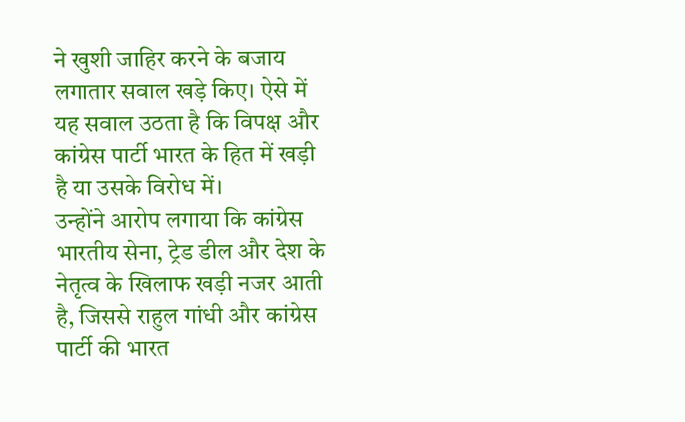ने खुशी जाहिर करने के बजाय लगातार सवाल खड़े किए। ऐसे में यह सवाल उठता है कि विपक्ष और कांग्रेस पार्टी भारत के हित में खड़ी है या उसके विरोध में।
उन्होंने आरोप लगाया कि कांग्रेस भारतीय सेना, ट्रेड डील और देश के नेतृत्व के खिलाफ खड़ी नजर आती है, जिससे राहुल गांधी और कांग्रेस पार्टी की भारत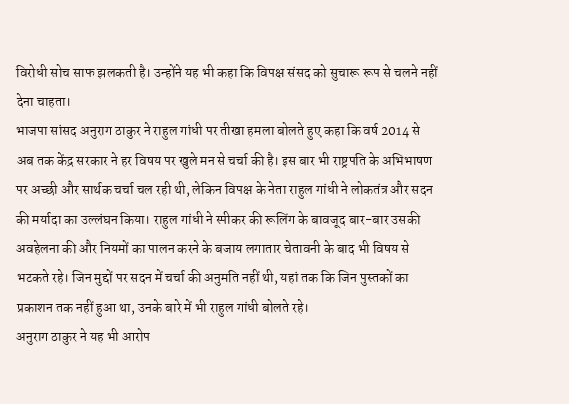विरोधी सोच साफ झलकती है। उन्होंने यह भी कहा कि विपक्ष संसद को सुचारू रूप से चलने नहीं देना चाहता।
भाजपा सांसद अनुराग ठाकुर ने राहुल गांधी पर तीखा हमला बोलते हुए कहा कि वर्ष 2014 से अब तक केंद्र सरकार ने हर विषय पर खुले मन से चर्चा की है। इस बार भी राष्ट्रपति के अभिभाषण पर अच्छी और सार्थक चर्चा चल रही थी, लेकिन विपक्ष के नेता राहुल गांधी ने लोकतंत्र और सदन की मर्यादा का उल्लंघन किया। राहुल गांधी ने स्पीकर की रूलिंग के बावजूद बार-बार उसकी अवहेलना की और नियमों का पालन करने के बजाय लगातार चेतावनी के बाद भी विषय से भटकते रहे। जिन मुद्दों पर सदन में चर्चा की अनुमति नहीं थी, यहां तक कि जिन पुस्तकों का प्रकाशन तक नहीं हुआ था, उनके बारे में भी राहुल गांधी बोलते रहे।
अनुराग ठाकुर ने यह भी आरोप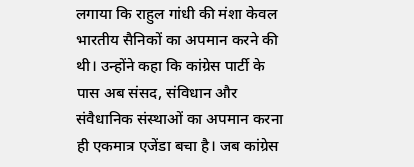लगाया कि राहुल गांधी की मंशा केवल भारतीय सैनिकों का अपमान करने की थी। उन्होंने कहा कि कांग्रेस पार्टी के पास अब संसद, संविधान और संवैधानिक संस्थाओं का अपमान करना ही एकमात्र एजेंडा बचा है। जब कांग्रेस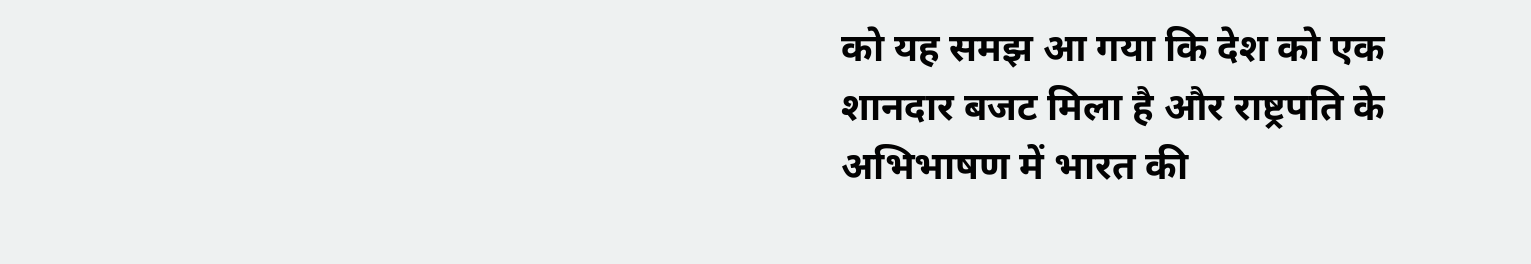को यह समझ आ गया कि देश को एक शानदार बजट मिला है और राष्ट्रपति के अभिभाषण में भारत की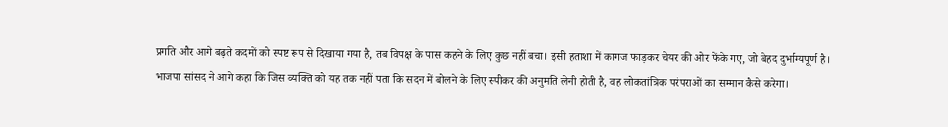प्रगति और आगे बढ़ते कदमों को स्पष्ट रूप से दिखाया गया है, तब विपक्ष के पास कहने के लिए कुछ नहीं बचा। इसी हताशा में कागज फाड़कर चेयर की ओर फेंके गए, जो बेहद दुर्भाग्यपूर्ण है।
भाजपा सांसद ने आगे कहा कि जिस व्यक्ति को यह तक नहीं पता कि सदन में बोलने के लिए स्पीकर की अनुमति लेनी होती है, वह लोकतांत्रिक परंपराओं का सम्मान कैसे करेगा।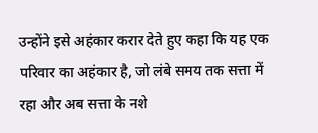उन्होंने इसे अहंकार करार देते हुए कहा कि यह एक परिवार का अहंकार है, जो लंबे समय तक सत्ता में रहा और अब सत्ता के नशे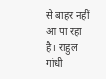से बाहर नहीं आ पा रहा है। राहुल गांधी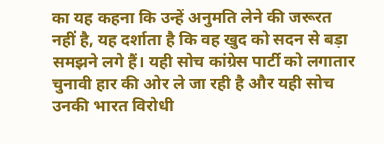का यह कहना कि उन्हें अनुमति लेने की जरूरत नहीं है, यह दर्शाता है कि वह खुद को सदन से बड़ा समझने लगे हैं। यही सोच कांग्रेस पार्टी को लगातार चुनावी हार की ओर ले जा रही है और यही सोच उनकी भारत विरोधी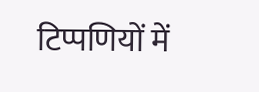टिप्पणियों में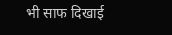भी साफ दिखाई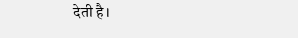देती है।